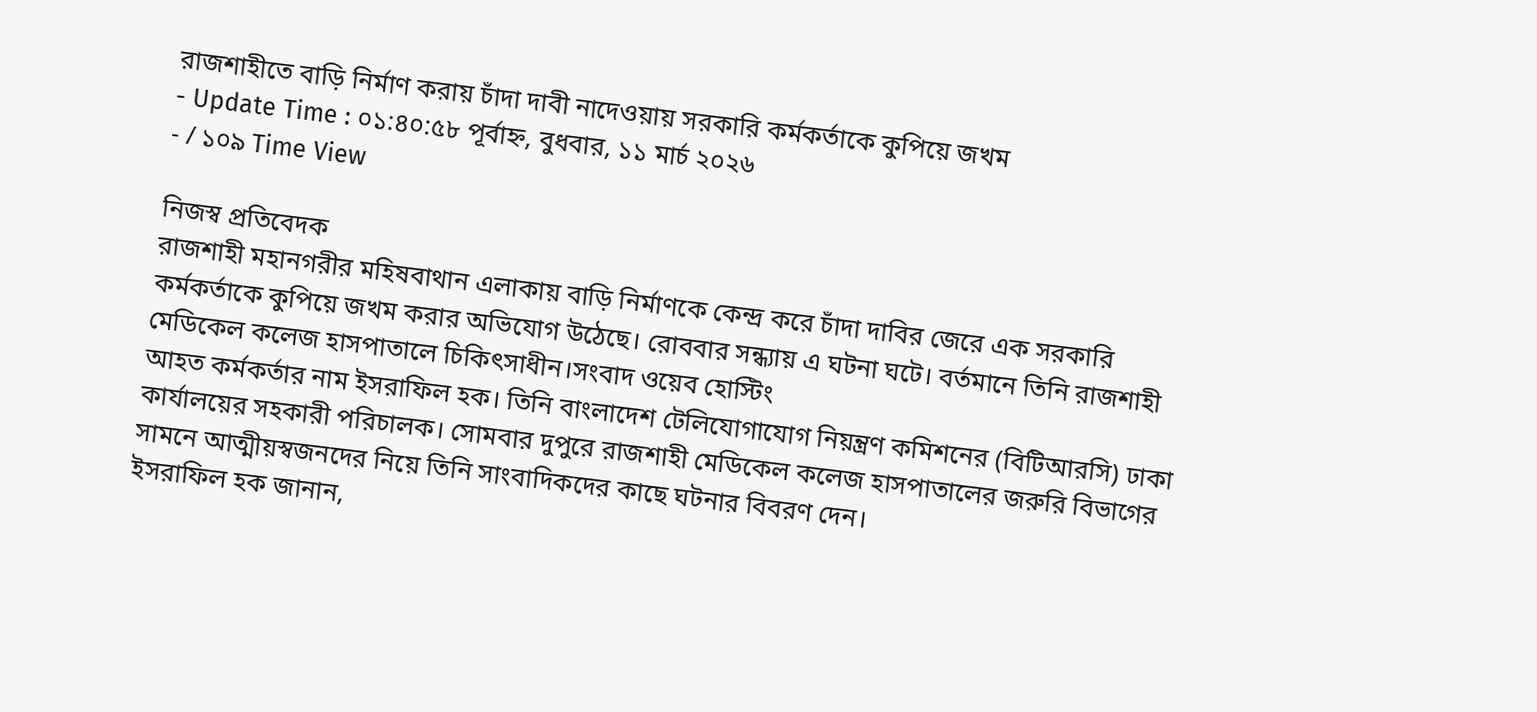রাজশাহীতে বাড়ি নির্মাণ করায় চাঁদা দাবী নাদেওয়ায় সরকারি কর্মকর্তাকে কুপিয়ে জখম
- Update Time : ০১:৪০:৫৮ পূর্বাহ্ন, বুধবার, ১১ মার্চ ২০২৬
- / ১০৯ Time View

নিজস্ব প্রতিবেদক
রাজশাহী মহানগরীর মহিষবাথান এলাকায় বাড়ি নির্মাণকে কেন্দ্র করে চাঁদা দাবির জেরে এক সরকারি কর্মকর্তাকে কুপিয়ে জখম করার অভিযোগ উঠেছে। রোববার সন্ধ্যায় এ ঘটনা ঘটে। বর্তমানে তিনি রাজশাহী মেডিকেল কলেজ হাসপাতালে চিকিৎসাধীন।সংবাদ ওয়েব হোস্টিং
আহত কর্মকর্তার নাম ইসরাফিল হক। তিনি বাংলাদেশ টেলিযোগাযোগ নিয়ন্ত্রণ কমিশনের (বিটিআরসি) ঢাকা কার্যালয়ের সহকারী পরিচালক। সোমবার দুপুরে রাজশাহী মেডিকেল কলেজ হাসপাতালের জরুরি বিভাগের সামনে আত্মীয়স্বজনদের নিয়ে তিনি সাংবাদিকদের কাছে ঘটনার বিবরণ দেন।
ইসরাফিল হক জানান,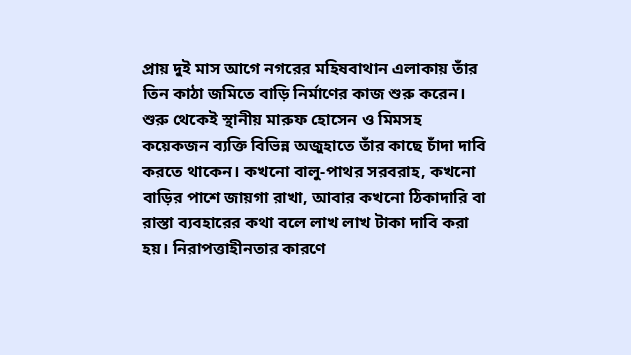প্রায় দুই মাস আগে নগরের মহিষবাথান এলাকায় তাঁর তিন কাঠা জমিতে বাড়ি নির্মাণের কাজ শুরু করেন। শুরু থেকেই স্থানীয় মারুফ হোসেন ও মিমসহ কয়েকজন ব্যক্তি বিভিন্ন অজুহাতে তাঁর কাছে চাঁদা দাবি করতে থাকেন। কখনো বালু-পাথর সরবরাহ, কখনো বাড়ির পাশে জায়গা রাখা, আবার কখনো ঠিকাদারি বা রাস্তা ব্যবহারের কথা বলে লাখ লাখ টাকা দাবি করা হয়। নিরাপত্তাহীনতার কারণে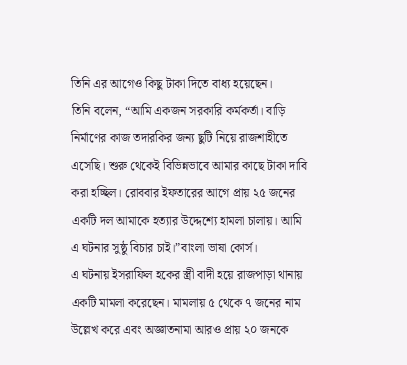তিনি এর আগেও কিছু টাকা দিতে বাধ্য হয়েছেন।
তিনি বলেন, “আমি একজন সরকারি কর্মকর্তা। বাড়ি নির্মাণের কাজ তদারকির জন্য ছুটি নিয়ে রাজশাহীতে এসেছি। শুরু থেকেই বিভিন্নভাবে আমার কাছে টাকা দাবি করা হচ্ছিল। রোববার ইফতারের আগে প্রায় ২৫ জনের একটি দল আমাকে হত্যার উদ্দেশ্যে হামলা চালায়। আমি এ ঘটনার সুষ্ঠু বিচার চাই।”বাংলা ভাষা কোর্স।
এ ঘটনায় ইসরাফিল হকের স্ত্রী বাদী হয়ে রাজপাড়া থানায় একটি মামলা করেছেন। মামলায় ৫ থেকে ৭ জনের নাম উল্লেখ করে এবং অজ্ঞাতনামা আরও প্রায় ২০ জনকে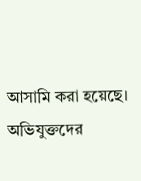আসামি করা হয়েছে। অভিযুক্তদের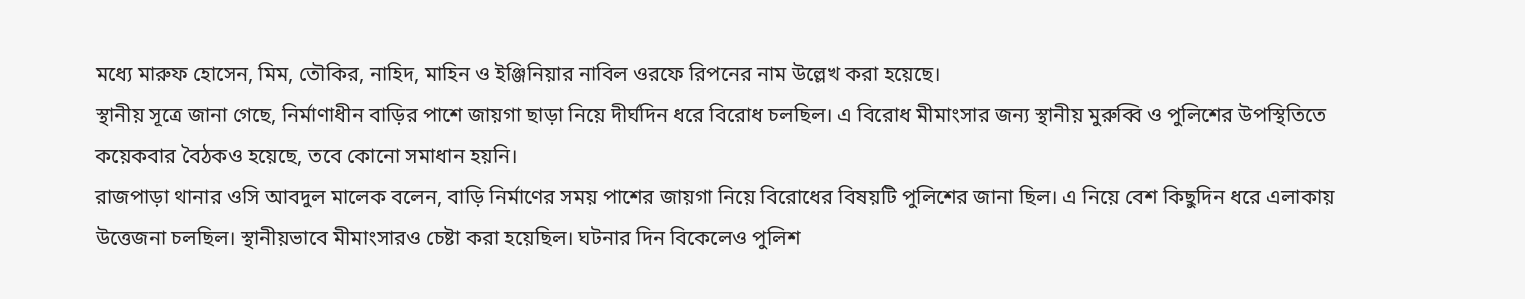মধ্যে মারুফ হোসেন, মিম, তৌকির, নাহিদ, মাহিন ও ইঞ্জিনিয়ার নাবিল ওরফে রিপনের নাম উল্লেখ করা হয়েছে।
স্থানীয় সূত্রে জানা গেছে, নির্মাণাধীন বাড়ির পাশে জায়গা ছাড়া নিয়ে দীর্ঘদিন ধরে বিরোধ চলছিল। এ বিরোধ মীমাংসার জন্য স্থানীয় মুরুব্বি ও পুলিশের উপস্থিতিতে কয়েকবার বৈঠকও হয়েছে, তবে কোনো সমাধান হয়নি।
রাজপাড়া থানার ওসি আবদুল মালেক বলেন, বাড়ি নির্মাণের সময় পাশের জায়গা নিয়ে বিরোধের বিষয়টি পুলিশের জানা ছিল। এ নিয়ে বেশ কিছুদিন ধরে এলাকায় উত্তেজনা চলছিল। স্থানীয়ভাবে মীমাংসারও চেষ্টা করা হয়েছিল। ঘটনার দিন বিকেলেও পুলিশ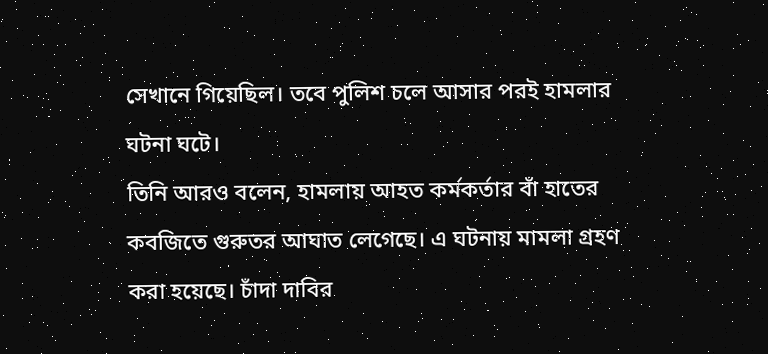সেখানে গিয়েছিল। তবে পুলিশ চলে আসার পরই হামলার ঘটনা ঘটে।
তিনি আরও বলেন, হামলায় আহত কর্মকর্তার বাঁ হাতের কবজিতে গুরুতর আঘাত লেগেছে। এ ঘটনায় মামলা গ্রহণ করা হয়েছে। চাঁদা দাবির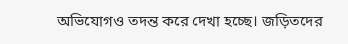অভিযোগও তদন্ত করে দেখা হচ্ছে। জড়িতদের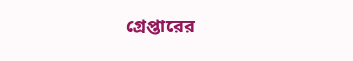গ্রেপ্তারের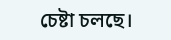চেষ্টা চলছে।